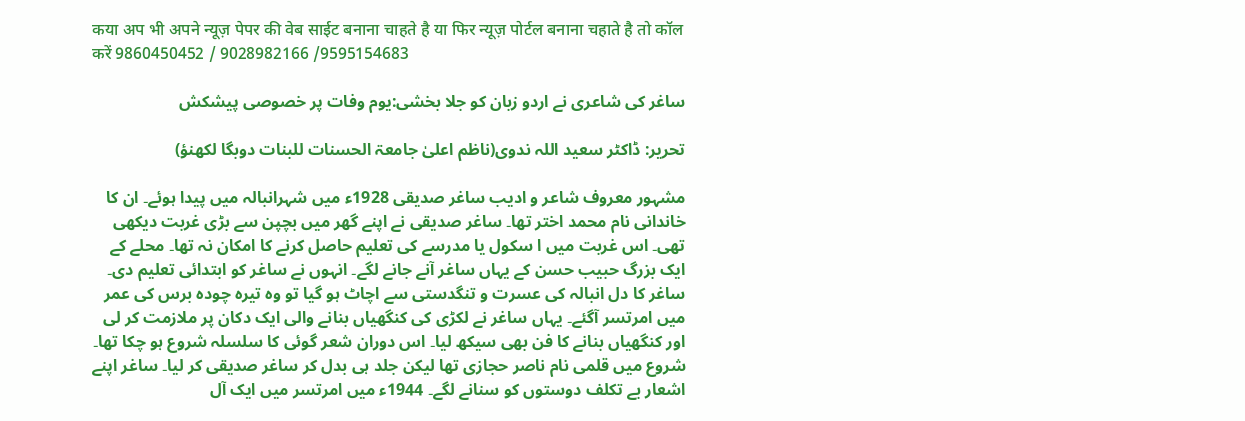कया अप भी अपने न्यूज़ पेपर की वेब साईट बनाना चाहते है या फिर न्यूज़ पोर्टल बनाना चहाते है तो कॉल करें 9860450452 / 9028982166 /9595154683

ساغر کی شاعری نے اردو زبان کو جلا بخشی:یوم وفات پر خصوصی پیشکش

تحریر: ڈاکٹر سعید اللہ ندوی(ناظم اعلیٰ جامعۃ الحسنات للبنات دوبگا لکھنؤ)

مشہور معروف شاعر و ادیب ساغر صدیقی 1928ء میں شہرانبالہ میں پیدا ہوئے۔ ان کا خاندانی نام محمد اختر تھا۔ ساغر صدیقی نے اپنے گھر میں بچپن سے بڑی غربت دیکھی تھی۔ اس غربت میں ا سکول یا مدرسے کی تعلیم حاصل کرنے کا امکان نہ تھا۔ محلے کے ایک بزرگ حبیب حسن کے یہاں ساغر آنے جانے لگے۔ انہوں نے ساغر کو ابتدائی تعلیم دی۔ ساغر کا دل انبالہ کی عسرت و تنگدستی سے اچاٹ ہو گیا تو وہ تیرہ چودہ برس کی عمر میں امرتسر آگئے۔ یہاں ساغر نے لکڑی کی کنگھیاں بنانے والی ایک دکان پر ملازمت کر لی اور کنگھیاں بنانے کا فن بھی سیکھ لیا۔ اس دوران شعر گوئی کا سلسلہ شروع ہو چکا تھا۔ شروع میں قلمی نام ناصر حجازی تھا لیکن جلد ہی بدل کر ساغر صدیقی کر لیا۔ ساغر اپنے اشعار بے تکلف دوستوں کو سنانے لگے۔ 1944ء میں امرتسر میں ایک آل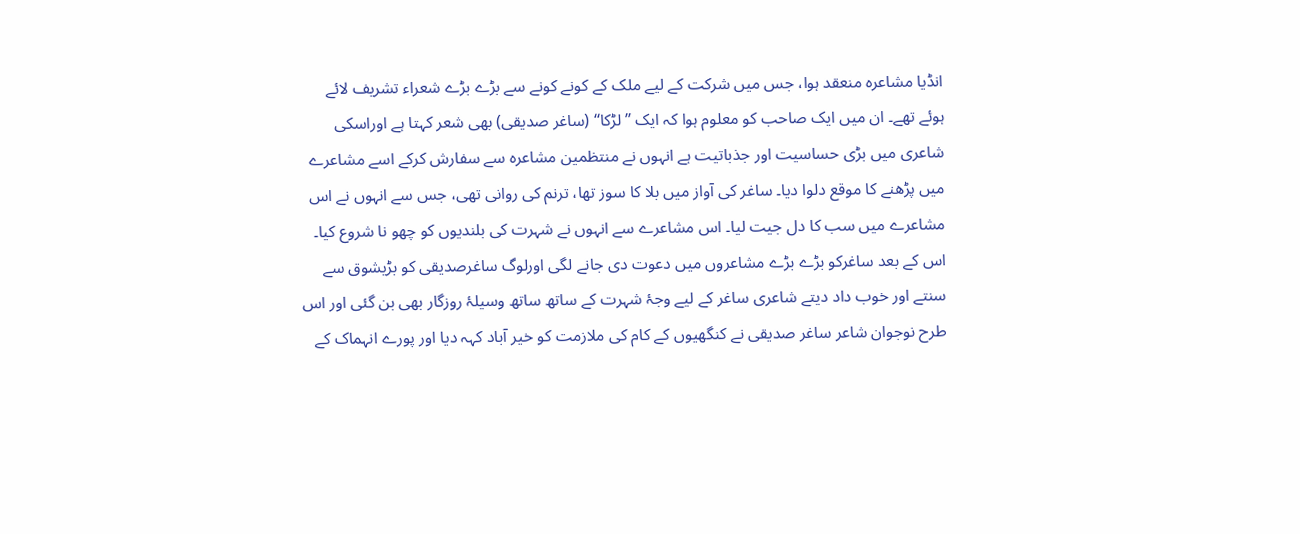انڈیا مشاعرہ منعقد ہوا، جس میں شرکت کے لیے ملک کے کونے کونے سے بڑے بڑے شعراء تشریف لائے ہوئے تھے۔ ان میں ایک صاحب کو معلوم ہوا کہ ایک ’’لڑکا‘‘ (ساغر صدیقی) بھی شعر کہتا ہے اوراسکی شاعری میں بڑی حساسیت اور جذباتیت ہے انہوں نے منتظمین مشاعرہ سے سفارش کرکے اسے مشاعرے میں پڑھنے کا موقع دلوا دیا۔ ساغر کی آواز میں بلا کا سوز تھا، ترنم کی روانی تھی، جس سے انہوں نے اس مشاعرے میں سب کا دل جیت لیا۔ اس مشاعرے سے انہوں نے شہرت کی بلندیوں کو چھو نا شروع کیا۔ اس کے بعد ساغرکو بڑے بڑے مشاعروں میں دعوت دی جانے لگی اورلوگ ساغرصدیقی کو بڑیشوق سے سنتے اور خوب داد دیتے شاعری ساغر کے لیے وجۂ شہرت کے ساتھ ساتھ وسیلۂ روزگار بھی بن گئی اور اس طرح نوجوان شاعر ساغر صدیقی نے کنگھیوں کے کام کی ملازمت کو خیر آباد کہہ دیا اور پورے انہماک کے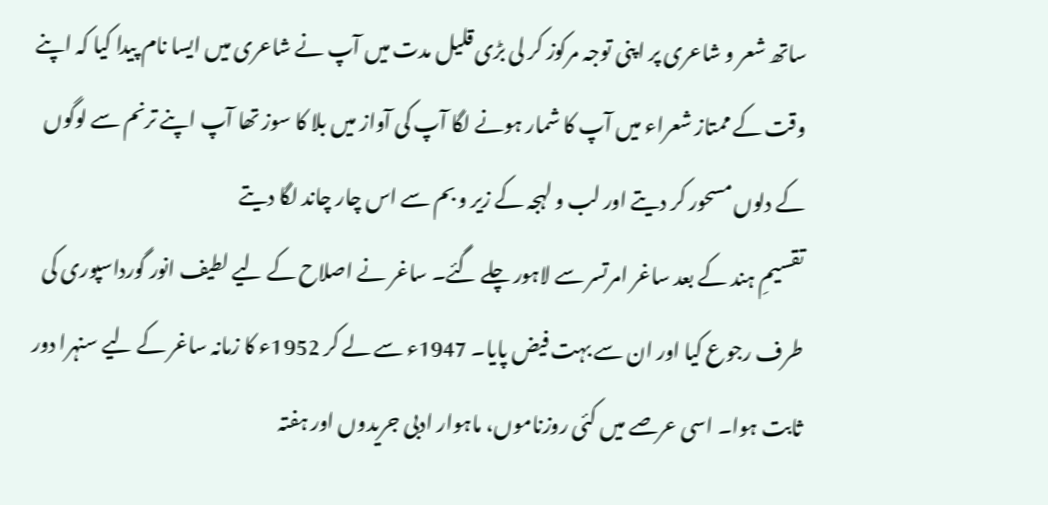ساتھ شعر و شاعری پر اپنی توجہ مرکوز کر لی بڑی قلیل مدت میں آپ نے شاعری میں ایسا نام پیدا کیا کہ اپنے وقت کے ممتاز شعراء میں آپ کا شمار ہونے لگا آپ کی آواز میں بلا کا سوز تھا آپ اپنے ترنم سے لوگوں کے دلوں مسحور کر دیتے اور لب و لہجہ کے زیر و بم سے اس چار چاند لگا دیتے
تقسیمِ ہند کے بعد ساغر امرتسر سے لاہور چلے گئے۔ ساغر نے اصلاح کے لیے لطیف انور گورداسپوری کی طرف رجوع کیا اور ان سے بہت فیض پایا۔ 1947ء سے لے کر 1952ء کا زمانہ ساغر کے لیے سنہرا دور ثابت ہوا۔ اسی عرصے میں کئی روزناموں، ماہوار ادبی جریدوں اور ہفتہ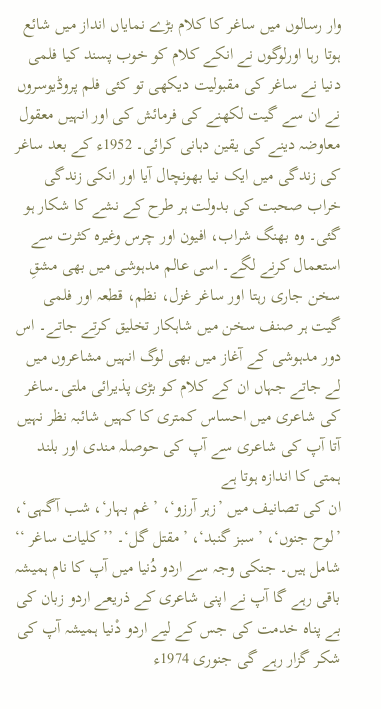وار رسالوں میں ساغر کا کلام بڑے نمایاں انداز میں شائع ہوتا رہا اورلوگوں نے انکے کلام کو خوب پسند کیا فلمی دنیا نے ساغر کی مقبولیت دیکھی تو کئی فلم پروڈیوسروں نے ان سے گیت لکھنے کی فرمائش کی اور انہیں معقول معاوضہ دینے کی یقین دہانی کرائی۔ 1952ء کے بعد ساغر کی زندگی میں ایک نیا بھونچال آیا اور انکی زندگی خراب صحبت کی بدولت ہر طرح کے نشے کا شکار ہو گئی۔ وہ بھنگ شراب، افیون اور چرس وغیرہ کثرت سے استعمال کرنے لگے۔ اسی عالم مدہوشی میں بھی مشقِ سخن جاری رہتا اور ساغر غزل، نظم، قطعہ اور فلمی گیت ہر صنف سخن میں شاہکار تخلیق کرتے جاتے۔ اس دور مدہوشی کے آغاز میں بھی لوگ انہیں مشاعروں میں لے جاتے جہاں ان کے کلام کو بڑی پذیرائی ملتی۔ساغر کی شاعری میں احساس کمتری کا کہیں شائبہ نظر نہیں آتا آپ کی شاعری سے آپ کی حوصلہ مندی اور بلند ہمتی کا اندازہ ہوتا ہے
ان کی تصانیف میں ’زہر آرزو‘، ’غم بہار‘، شب آگہی‘، ’لوح جنوں‘، ’سبز گنبد‘، ’مقتل گل‘۔ ’’کلیات ساغر ‘‘ شامل ہیں۔ جنکی وجہ سے اردو دُنیا میں آپ کا نام ہمیشہ باقی رہے گا آپ نے اپنی شاعری کے ذریعے اردو زبان کی بے پناہ خدمت کی جس کے لیے اردو دْنیا ہمیشہ آپ کی شکر گزار رہے گی جنوری 1974ء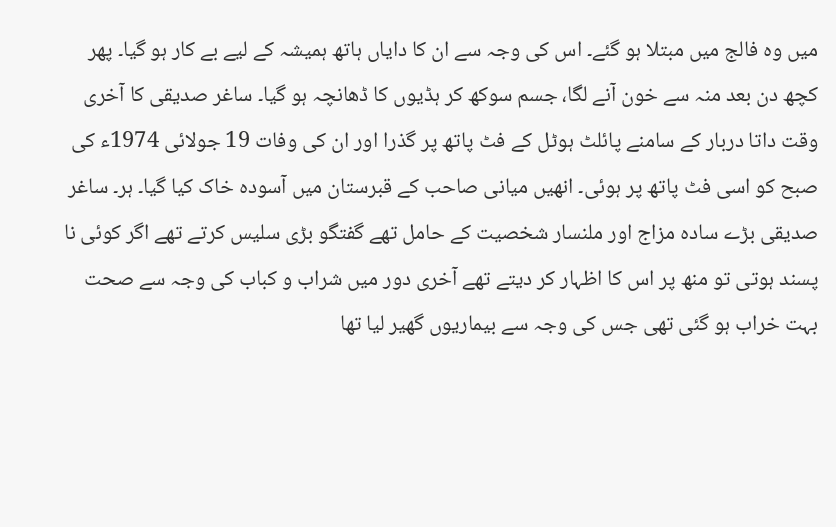میں وہ فالج میں مبتلا ہو گئے۔ اس کی وجہ سے ان کا دایاں ہاتھ ہمیشہ کے لیے بے کار ہو گیا۔ پھر کچھ دن بعد منہ سے خون آنے لگا، جسم سوکھ کر ہڈیوں کا ڈھانچہ ہو گیا۔ ساغر صدیقی کا آخری وقت داتا دربار کے سامنے پائلٹ ہوٹل کے فٹ پاتھ پر گذرا اور ان کی وفات 19 جولائی 1974ء کی صبح کو اسی فٹ پاتھ پر ہوئی۔ انھیں میانی صاحب کے قبرستان میں آسودہ خاک کیا گیا۔ ہر۔ ساغر صدیقی بڑے سادہ مزاج اور ملنسار شخصیت کے حامل تھے گفتگو بڑی سلیس کرتے تھے اگر کوئی نا پسند ہوتی تو منھ پر اس کا اظہار کر دیتے تھے آخری دور میں شراب و کباب کی وجہ سے صحت بہت خراب ہو گئی تھی جس کی وجہ سے بیماریوں گھیر لیا تھا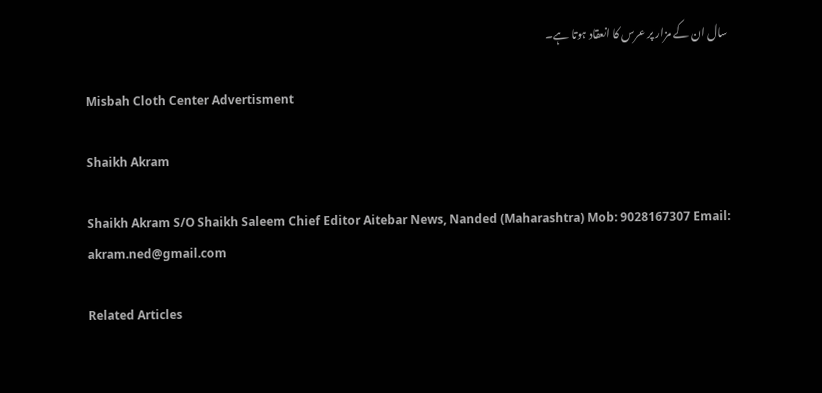سال ان کے مزار پر عرس کا انعقاد ہوتا ہے۔

Misbah Cloth Center Advertisment

Shaikh Akram

Shaikh Akram S/O Shaikh Saleem Chief Editor Aitebar News, Nanded (Maharashtra) Mob: 9028167307 Email: akram.ned@gmail.com

Related Articles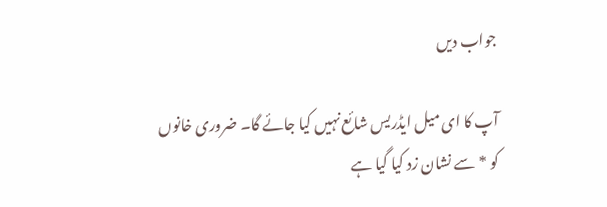جواب دیں

آپ کا ای میل ایڈریس شائع نہیں کیا جائے گا۔ ضروری خانوں کو * سے نشان زد کیا گیا ہے